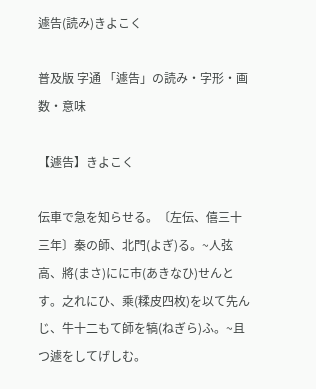遽告(読み)きよこく

普及版 字通 「遽告」の読み・字形・画数・意味

【遽告】きよこく

伝車で急を知らせる。〔左伝、僖三十三年〕秦の師、北門(よぎ)る。~人弦高、將(まさ)にに市(あきなひ)せんとす。之れにひ、乘(糅皮四枚)を以て先んじ、牛十二もて師を犒(ねぎら)ふ。~且つ遽をしてげしむ。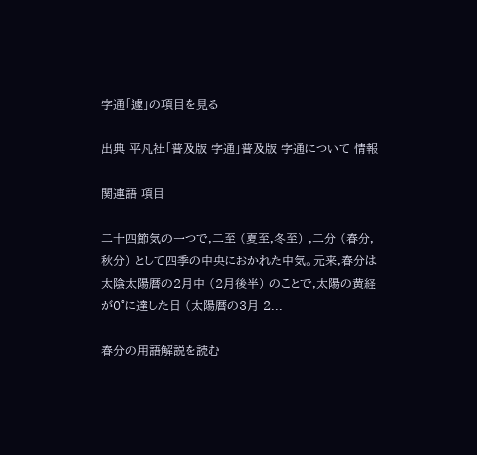字通「遽」の項目を見る

出典 平凡社「普及版 字通」普及版 字通について 情報

関連語 項目

二十四節気の一つで,二至 (夏至,冬至) ,二分 (春分,秋分) として四季の中央におかれた中気。元来,春分は太陰太陽暦の2月中 (2月後半) のことで,太陽の黄経が0°に達した日 (太陽暦の3月 2...

春分の用語解説を読む